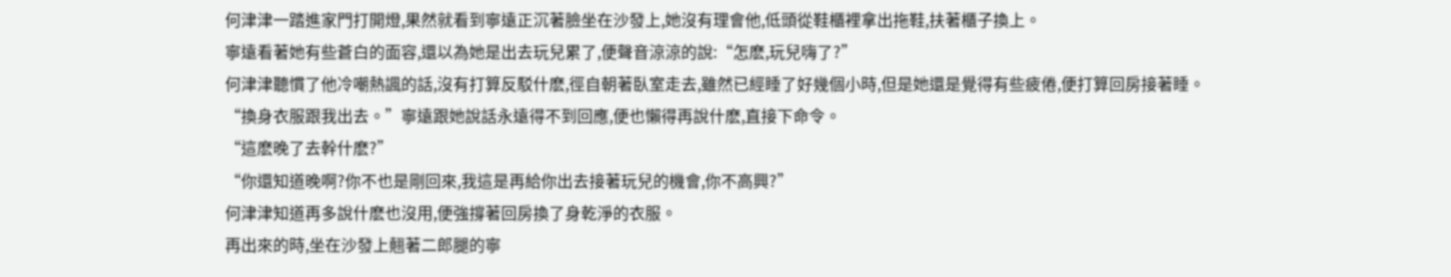何津津一踏進家門打開燈,果然就看到寧遠正沉著臉坐在沙發上,她沒有理會他,低頭從鞋櫃裡拿出拖鞋,扶著櫃子換上。
寧遠看著她有些蒼白的面容,還以為她是出去玩兒累了,便聲音涼涼的說:“怎麽,玩兒嗨了?”
何津津聽慣了他冷嘲熱諷的話,沒有打算反駁什麽,徑自朝著臥室走去,雖然已經睡了好幾個小時,但是她還是覺得有些疲倦,便打算回房接著睡。
“換身衣服跟我出去。”寧遠跟她說話永遠得不到回應,便也懶得再說什麽,直接下命令。
“這麽晚了去幹什麽?”
“你還知道晚啊?你不也是剛回來,我這是再給你出去接著玩兒的機會,你不高興?”
何津津知道再多說什麽也沒用,便強撐著回房換了身乾淨的衣服。
再出來的時,坐在沙發上翹著二郎腿的寧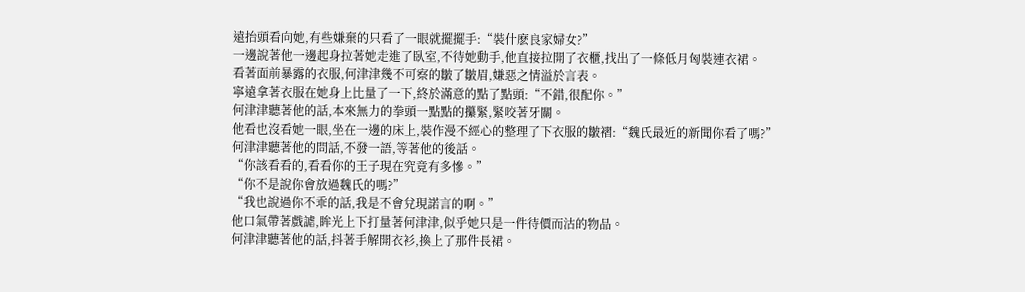遠抬頭看向她,有些嫌棄的只看了一眼就擺擺手:“裝什麽良家婦女?”
一邊說著他一邊起身拉著她走進了臥室,不待她動手,他直接拉開了衣櫃,找出了一條低月匈裝連衣裙。
看著面前暴露的衣服,何津津幾不可察的皺了皺眉,嫌惡之情溢於言表。
寧遠拿著衣服在她身上比量了一下,終於滿意的點了點頭:“不錯,很配你。”
何津津聽著他的話,本來無力的拳頭一點點的攥緊,緊咬著牙關。
他看也沒看她一眼,坐在一邊的床上,裝作漫不經心的整理了下衣服的皺褶:“魏氏最近的新聞你看了嗎?”
何津津聽著他的問話,不發一語,等著他的後話。
“你該看看的,看看你的王子現在究竟有多慘。”
“你不是說你會放過魏氏的嗎?”
“我也說過你不乖的話,我是不會兌現諾言的啊。”
他口氣帶著戲謔,眸光上下打量著何津津,似乎她只是一件待價而沽的物品。
何津津聽著他的話,抖著手解開衣衫,換上了那件長裙。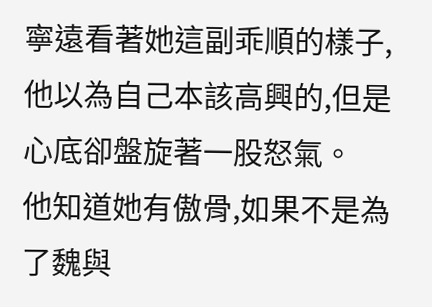寧遠看著她這副乖順的樣子,他以為自己本該高興的,但是心底卻盤旋著一股怒氣。
他知道她有傲骨,如果不是為了魏與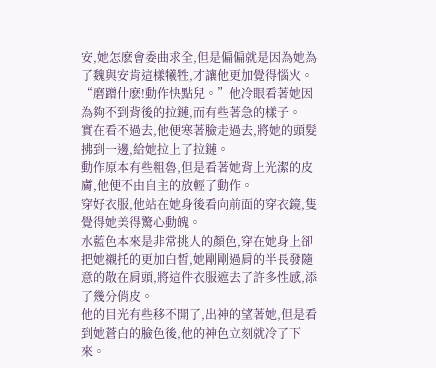安,她怎麽會委曲求全,但是偏偏就是因為她為了魏與安肯這樣犧牲,才讓他更加覺得惱火。
“磨蹭什麽!動作快點兒。”他冷眼看著她因為夠不到背後的拉鏈,而有些著急的樣子。
實在看不過去,他便寒著臉走過去,將她的頭髮拂到一邊,給她拉上了拉鏈。
動作原本有些粗魯,但是看著她背上光潔的皮膚,他便不由自主的放輕了動作。
穿好衣服,他站在她身後看向前面的穿衣鏡,隻覺得她美得驚心動魄。
水藍色本來是非常挑人的顏色,穿在她身上卻把她襯托的更加白皙,她剛剛過肩的半長發隨意的散在肩頭,將這件衣服遮去了許多性感,添了幾分俏皮。
他的目光有些移不開了,出神的望著她,但是看到她蒼白的臉色後,他的神色立刻就冷了下來。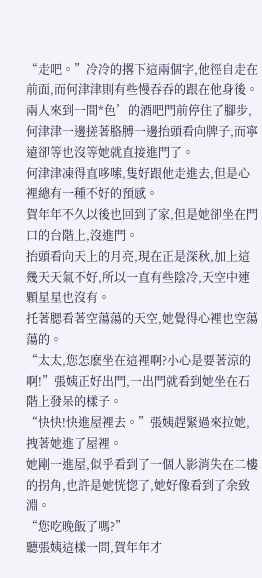“走吧。”冷冷的撂下這兩個字,他徑自走在前面,而何津津則有些慢吞吞的跟在他身後。
兩人來到一間*色’的酒吧門前停住了腳步,何津津一邊搓著胳膊一邊抬頭看向牌子,而寧遠卻等也沒等她就直接進門了。
何津津凍得直哆嗦,隻好跟他走進去,但是心裡總有一種不好的預感。
賀年年不久以後也回到了家,但是她卻坐在門口的台階上,沒進門。
抬頭看向天上的月亮,現在正是深秋,加上這幾天天氣不好,所以一直有些陰冷,天空中連顆星星也沒有。
托著腮看著空蕩蕩的天空,她覺得心裡也空蕩蕩的。
“太太,您怎麽坐在這裡啊?小心是要著涼的啊!”張姨正好出門,一出門就看到她坐在石階上發呆的樣子。
“快快!快進屋裡去。”張姨趕緊過來拉她,拽著她進了屋裡。
她剛一進屋,似乎看到了一個人影消失在二樓的拐角,也許是她恍惚了,她好像看到了余致淵。
“您吃晚飯了嗎?”
聽張姨這樣一問,賀年年才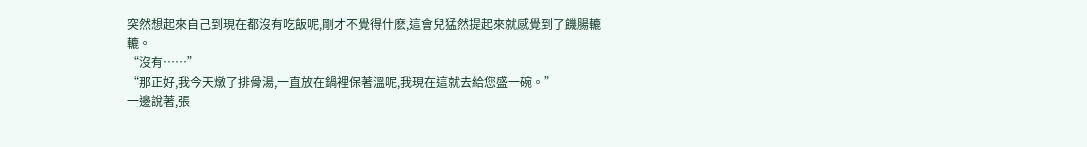突然想起來自己到現在都沒有吃飯呢,剛才不覺得什麽,這會兒猛然提起來就感覺到了饑腸轆轆。
“沒有……”
“那正好,我今天燉了排骨湯,一直放在鍋裡保著溫呢,我現在這就去給您盛一碗。”
一邊說著,張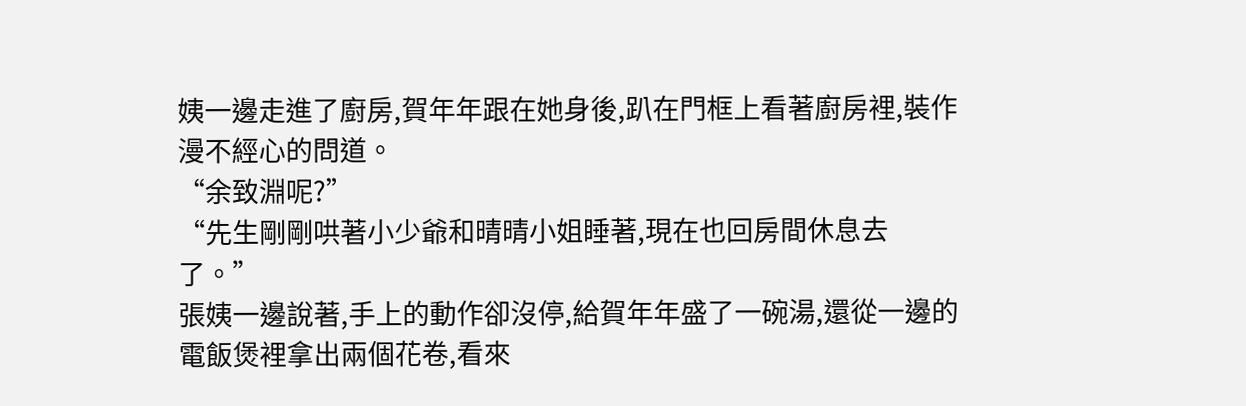姨一邊走進了廚房,賀年年跟在她身後,趴在門框上看著廚房裡,裝作漫不經心的問道。
“余致淵呢?”
“先生剛剛哄著小少爺和晴晴小姐睡著,現在也回房間休息去了。”
張姨一邊說著,手上的動作卻沒停,給賀年年盛了一碗湯,還從一邊的電飯煲裡拿出兩個花卷,看來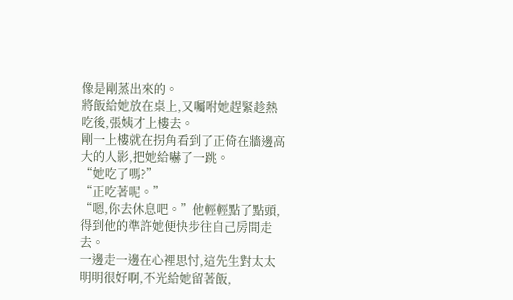像是剛蒸出來的。
將飯給她放在桌上,又囑咐她趕緊趁熱吃後,張姨才上樓去。
剛一上樓就在拐角看到了正倚在牆邊高大的人影,把她給嚇了一跳。
“她吃了嗎?”
“正吃著呢。”
“嗯,你去休息吧。”他輕輕點了點頭,得到他的準許她便快步往自己房間走去。
一邊走一邊在心裡思忖,這先生對太太明明很好啊,不光給她留著飯,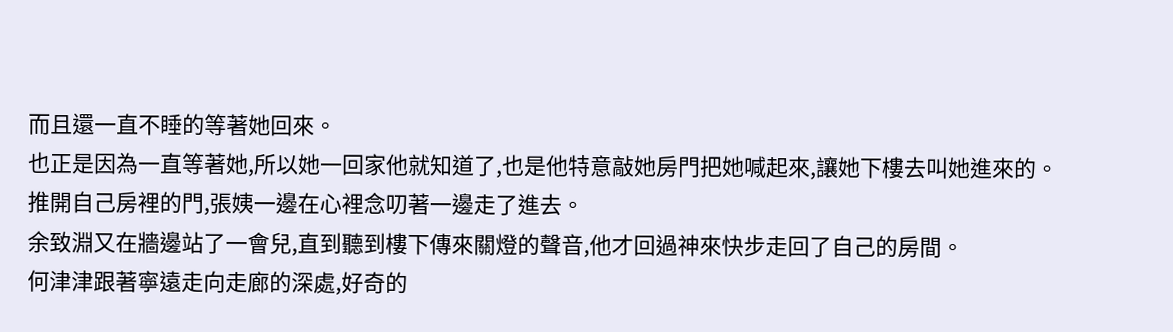而且還一直不睡的等著她回來。
也正是因為一直等著她,所以她一回家他就知道了,也是他特意敲她房門把她喊起來,讓她下樓去叫她進來的。
推開自己房裡的門,張姨一邊在心裡念叨著一邊走了進去。
余致淵又在牆邊站了一會兒,直到聽到樓下傳來關燈的聲音,他才回過神來快步走回了自己的房間。
何津津跟著寧遠走向走廊的深處,好奇的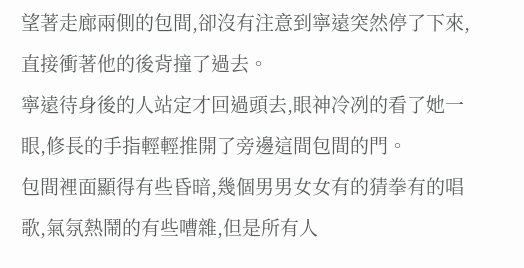望著走廊兩側的包間,卻沒有注意到寧遠突然停了下來,直接衝著他的後背撞了過去。
寧遠待身後的人站定才回過頭去,眼神冷冽的看了她一眼,修長的手指輕輕推開了旁邊這間包間的門。
包間裡面顯得有些昏暗,幾個男男女女有的猜拳有的唱歌,氣氛熱鬧的有些嘈雜,但是所有人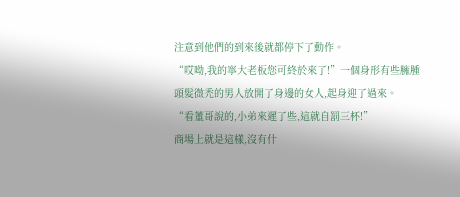注意到他們的到來後就都停下了動作。
“哎呦,我的寧大老板您可終於來了!”一個身形有些臃腫頭髮微禿的男人放開了身邊的女人,起身迎了過來。
“看董哥說的,小弟來遲了些,這就自罰三杯!”
商場上就是這樣,沒有什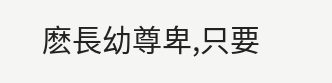麽長幼尊卑,只要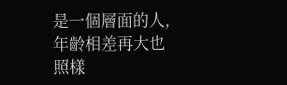是一個層面的人,年齡相差再大也照樣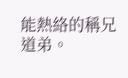能熱絡的稱兄道弟。